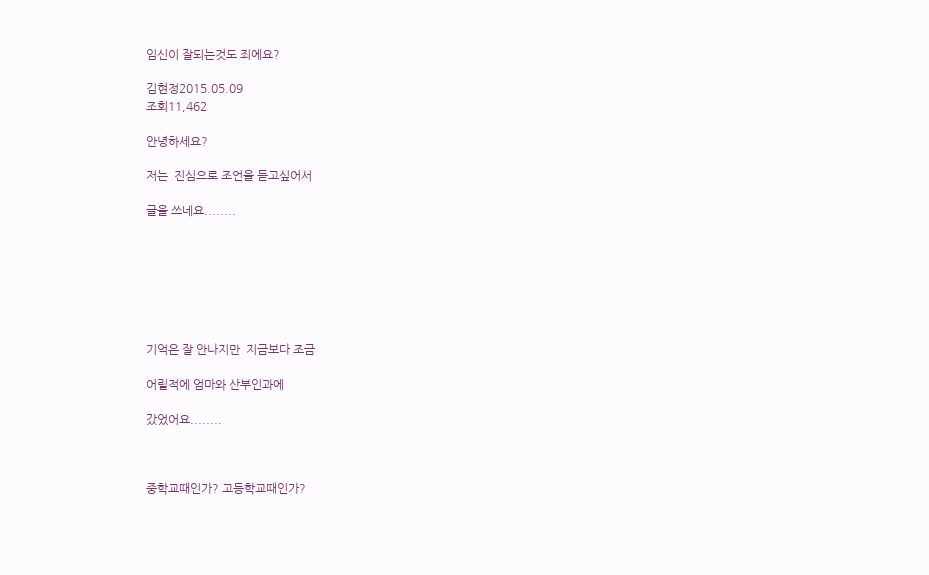임신이 잘되는것도 죄에요?

김현정2015.05.09
조회11,462

안녕하세요?

저는  진심으로 조언을 듣고싶어서

글을 쓰네요........







기억은 잘 안나지만  지금보다 조금

어릴적에 엄마와 산부인과에

갔었어요........



중학교때인가? 고등학교때인가?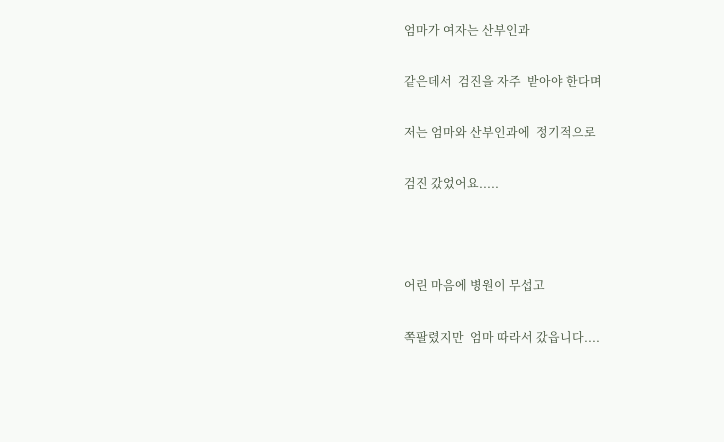엄마가 여자는 산부인과

같은데서  검진을 자주  받아야 한다며

저는 엄마와 산부인과에  정기적으로

검진 갔었어요.....



어린 마음에 병원이 무섭고

쪽팔렸지만  엄마 따라서 갔읍니다....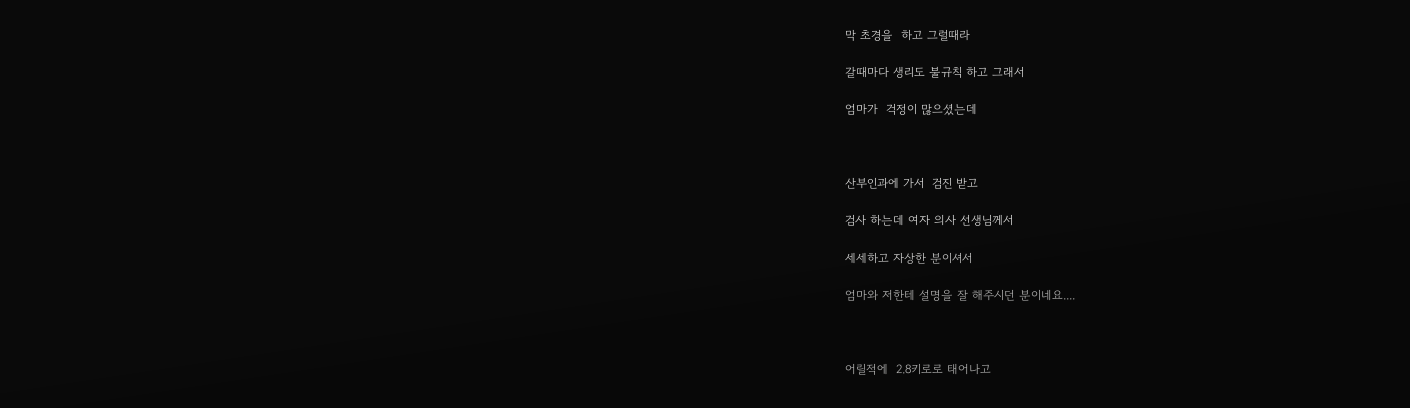막 초경을  하고 그럴때라

갈때마다 생리도 불규칙 하고 그래서

엄마가  걱정이 많으셨는데



산부인과에 가서  검진 받고

검사 하는데 여자 의사 선생님께서

세세하고 자상한 분이셔서

엄마와 저한테 설명을 잘 해주시던 분이네요....



어릴적에  2.8키로로 태어나고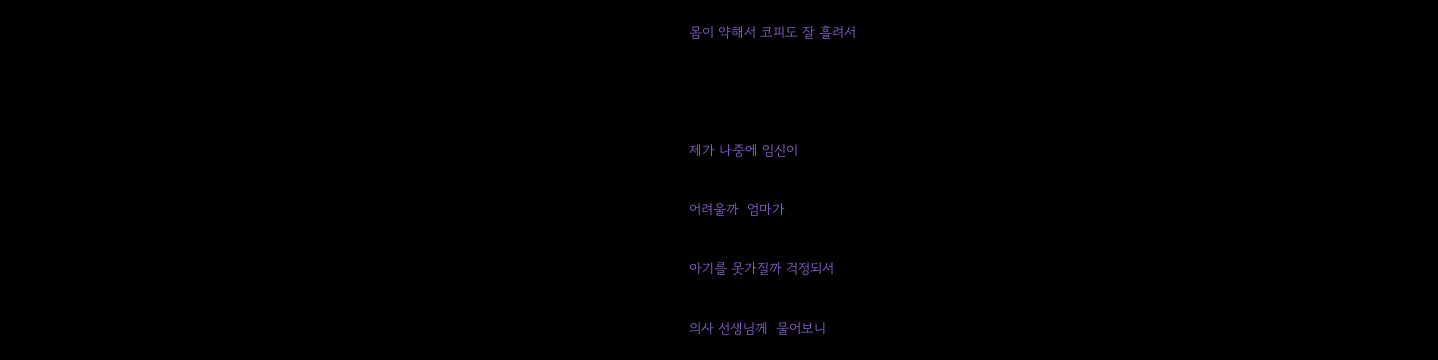몸이 약해서 코피도 잘 흘려서



제가 나중에 임신이

어려울까  엄마가

아기를 못가질까 걱정되서

의사 선생님께  물어보니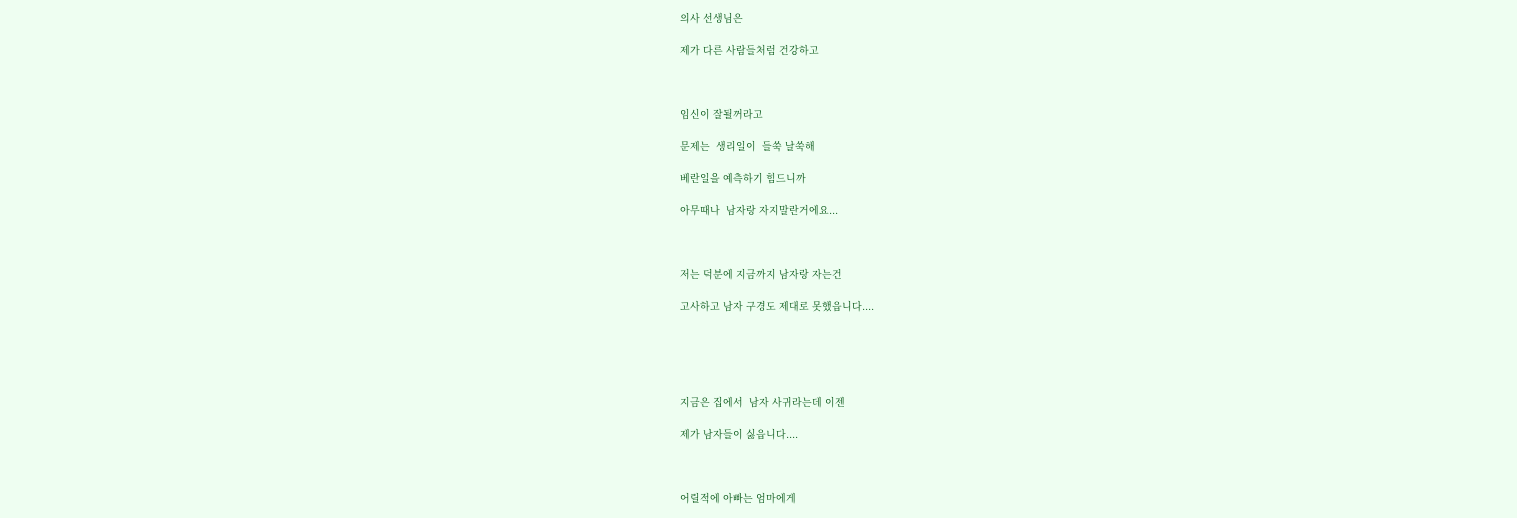의사 선생님은

제가 다른 사람들처럼 건강하고



임신이 잘될꺼라고

문제는  생리일이  들쑥 날쑥해

베란일을 예측하기 힘드니까

아무때나  남자랑 자지말란거에요...



저는 덕분에 지금까지 남자랑 자는건

고사하고 남자 구경도 제대로 못했읍니다....





지금은 집에서  남자 사귀라는데 이젠

제가 남자들이 싫읍니다....



어릴적에 아빠는 엄마에게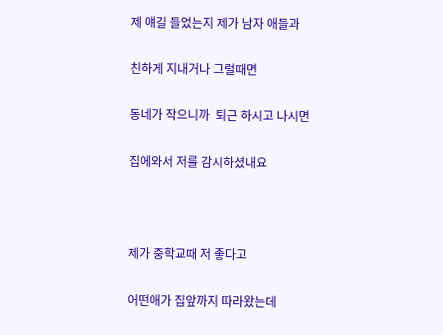제 얘길 들었는지 제가 남자 애들과

친하게 지내거나 그럴때면

동네가 작으니까  퇴근 하시고 나시면

집에와서 저를 감시하셨내요



제가 중학교때 저 좋다고

어떤애가 집앞까지 따라왔는데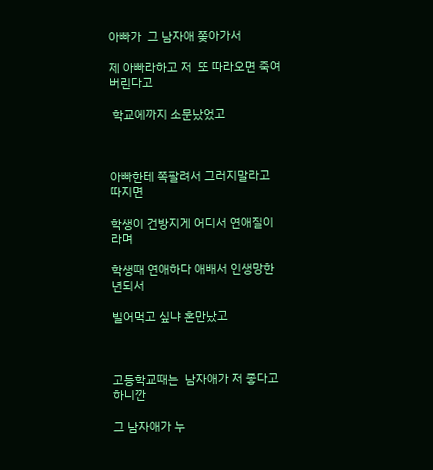아빠가  그 남자애 쫒아가서

제 아빠라하고 저  또 따라오면 죽여버린다고

 학교에까지 소문났었고



아빠한테 쪽팔려서 그러지말라고 따지면

학생이 건방지게 어디서 연애질이라며

학생때 연애하다 애배서 인생망한년되서

빌어먹고 싶냐 혼만났고



고등학교때는  남자애가 저 좋다고 하니깐

그 남자애가 누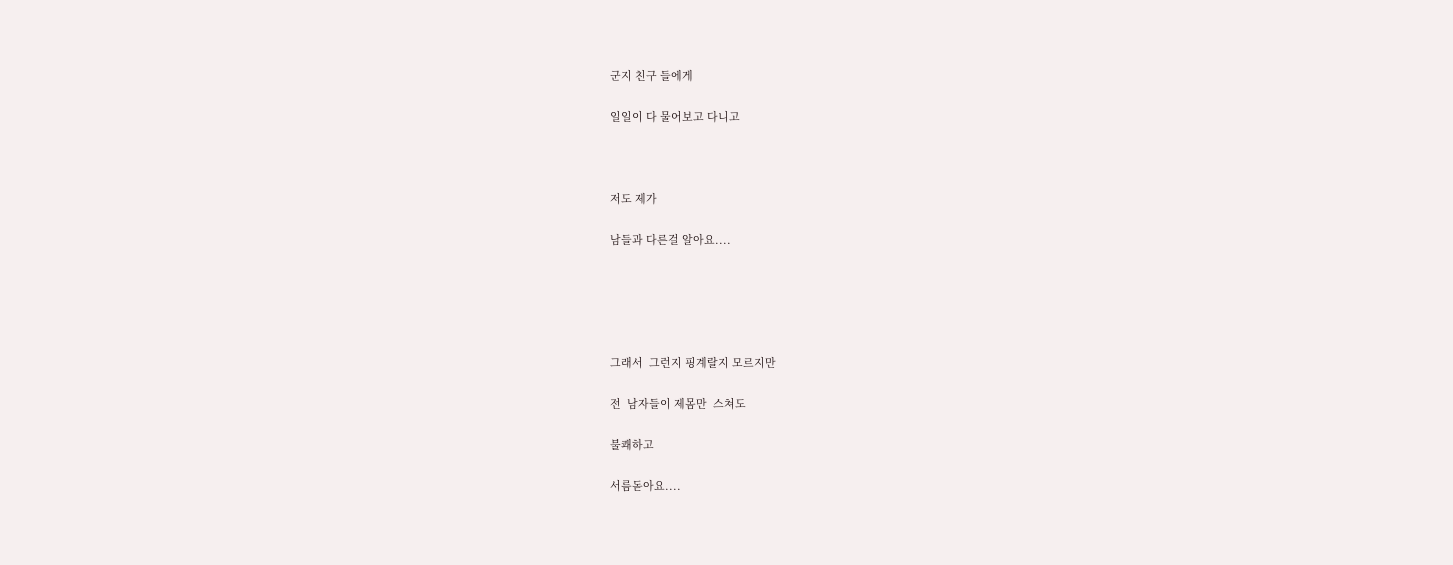군지 친구 들에게

일일이 다 물어보고 다니고



저도 제가

남들과 다른걸 알아요....





그래서  그런지 핑계랄지 모르지만

전  남자들이 제몸만  스쳐도

불쾌하고

서름돋아요....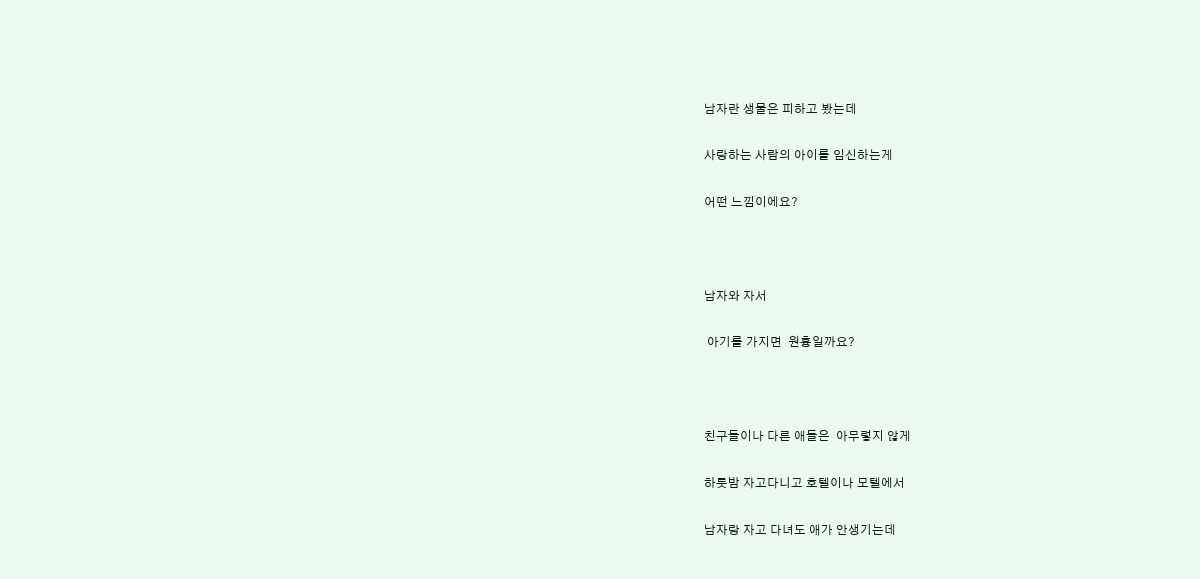남자란 생물은 피하고 봤는데

사랑하는 사람의 아이를 임신하는게

어떤 느낌이에요?



남자와 자서

 아기를 가지면  원흉일까요?



친구들이나 다른 애들은  아무렇지 않게

하룻밤 자고다니고 호텔이나 모텔에서

남자랑 자고 다녀도 애가 안생기는데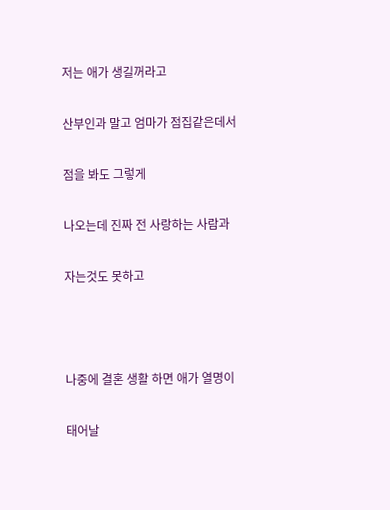저는 애가 생길꺼라고

산부인과 말고 엄마가 점집같은데서

점을 봐도 그렇게

나오는데 진짜 전 사랑하는 사람과

자는것도 못하고



나중에 결혼 생활 하면 애가 열명이

태어날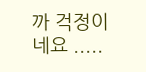까 걱정이네요 .....